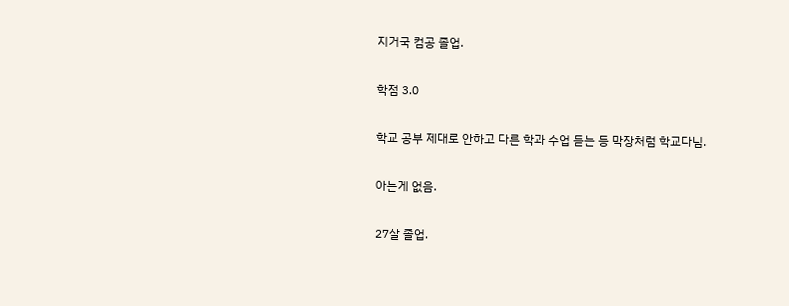지거국 컴공 졸업.

학점 3.0

학교 공부 제대로 안하고 다른 학과 수업 듣는 등 막장처럼 학교다님.

아는게 없음.

27살 졸업.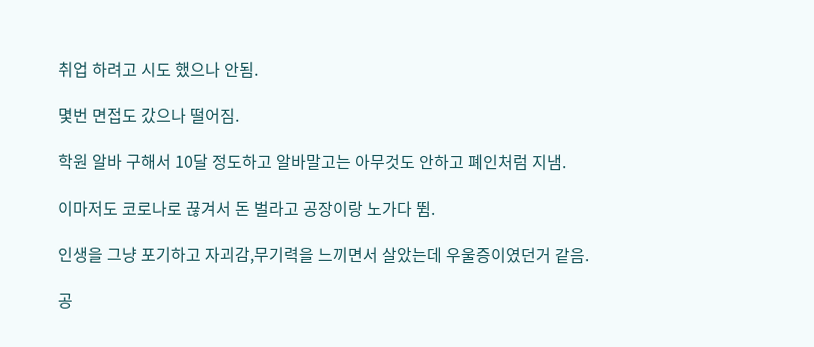취업 하려고 시도 했으나 안됨.

몇번 면접도 갔으나 떨어짐.

학원 알바 구해서 10달 정도하고 알바말고는 아무것도 안하고 폐인처럼 지냄.

이마저도 코로나로 끊겨서 돈 벌라고 공장이랑 노가다 뜀.

인생을 그냥 포기하고 자괴감,무기력을 느끼면서 살았는데 우울증이였던거 같음.

공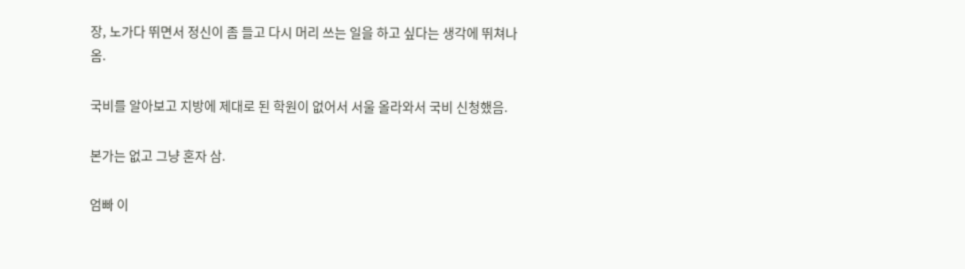장, 노가다 뛰면서 정신이 좀 들고 다시 머리 쓰는 일을 하고 싶다는 생각에 뛰쳐나옴.

국비를 알아보고 지방에 제대로 된 학원이 없어서 서울 올라와서 국비 신청했음.

본가는 없고 그냥 혼자 삼.

엄빠 이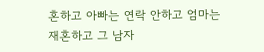혼하고 아빠는 연락 안하고 엄마는 재혼하고 그 남자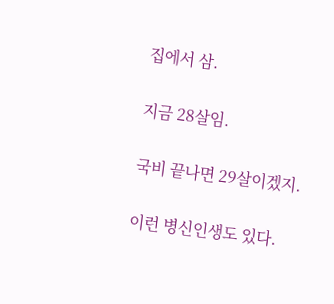집에서 삼.

지금 28살임.

국비 끝나면 29살이겠지.

이런 병신인생도 있다.